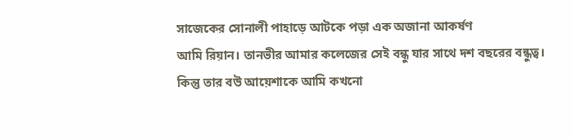সাজেকের সোনালী পাহাড়ে আটকে পড়া এক অজানা আকর্ষণ
আমি রিয়ান। তানভীর আমার কলেজের সেই বন্ধু যার সাথে দশ বছরের বন্ধুত্ব। কিন্তু তার বউ আয়েশাকে আমি কখনো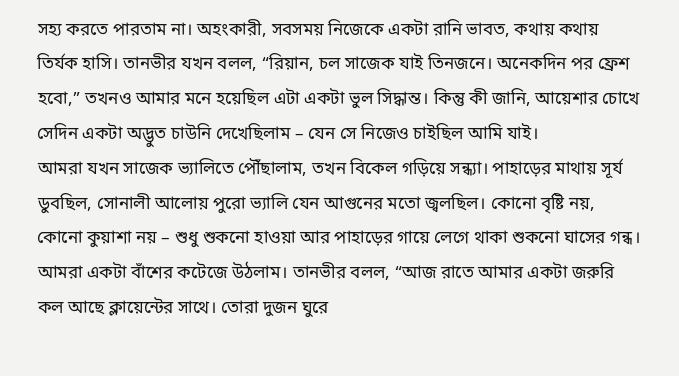সহ্য করতে পারতাম না। অহংকারী, সবসময় নিজেকে একটা রানি ভাবত, কথায় কথায় তির্যক হাসি। তানভীর যখন বলল, “রিয়ান, চল সাজেক যাই তিনজনে। অনেকদিন পর ফ্রেশ হবো,” তখনও আমার মনে হয়েছিল এটা একটা ভুল সিদ্ধান্ত। কিন্তু কী জানি, আয়েশার চোখে সেদিন একটা অদ্ভুত চাউনি দেখেছিলাম – যেন সে নিজেও চাইছিল আমি যাই।
আমরা যখন সাজেক ভ্যালিতে পৌঁছালাম, তখন বিকেল গড়িয়ে সন্ধ্যা। পাহাড়ের মাথায় সূর্য ডুবছিল, সোনালী আলোয় পুরো ভ্যালি যেন আগুনের মতো জ্বলছিল। কোনো বৃষ্টি নয়, কোনো কুয়াশা নয় – শুধু শুকনো হাওয়া আর পাহাড়ের গায়ে লেগে থাকা শুকনো ঘাসের গন্ধ। আমরা একটা বাঁশের কটেজে উঠলাম। তানভীর বলল, “আজ রাতে আমার একটা জরুরি কল আছে ক্লায়েন্টের সাথে। তোরা দুজন ঘুরে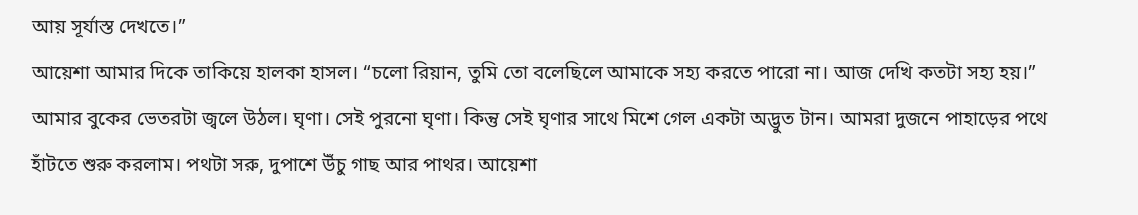আয় সূর্যাস্ত দেখতে।”
আয়েশা আমার দিকে তাকিয়ে হালকা হাসল। “চলো রিয়ান, তুমি তো বলেছিলে আমাকে সহ্য করতে পারো না। আজ দেখি কতটা সহ্য হয়।”
আমার বুকের ভেতরটা জ্বলে উঠল। ঘৃণা। সেই পুরনো ঘৃণা। কিন্তু সেই ঘৃণার সাথে মিশে গেল একটা অদ্ভুত টান। আমরা দুজনে পাহাড়ের পথে হাঁটতে শুরু করলাম। পথটা সরু, দুপাশে উঁচু গাছ আর পাথর। আয়েশা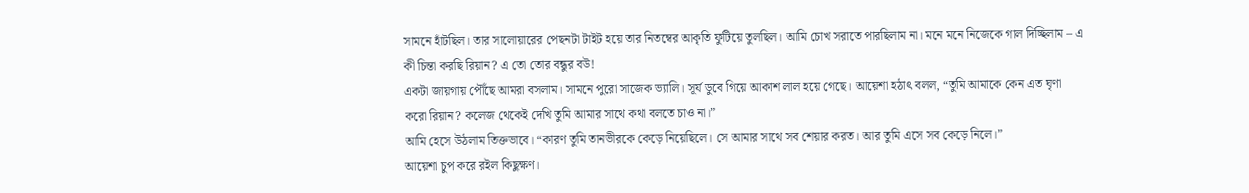সামনে হাঁটছিল। তার সালোয়ারের পেছনটা টাইট হয়ে তার নিতম্বের আকৃতি ফুটিয়ে তুলছিল। আমি চোখ সরাতে পারছিলাম না। মনে মনে নিজেকে গাল দিচ্ছিলাম – এ কী চিন্তা করছি রিয়ান? এ তো তোর বন্ধুর বউ!
একটা জায়গায় পৌঁছে আমরা বসলাম। সামনে পুরো সাজেক ভ্যালি। সূর্য ডুবে গিয়ে আকাশ লাল হয়ে গেছে। আয়েশা হঠাৎ বলল, “তুমি আমাকে কেন এত ঘৃণা করো রিয়ান? কলেজ থেকেই দেখি তুমি আমার সাথে কথা বলতে চাও না।”
আমি হেসে উঠলাম তিক্তভাবে। “কারণ তুমি তানভীরকে কেড়ে নিয়েছিলে। সে আমার সাথে সব শেয়ার করত। আর তুমি এসে সব কেড়ে নিলে।”
আয়েশা চুপ করে রইল কিছুক্ষণ।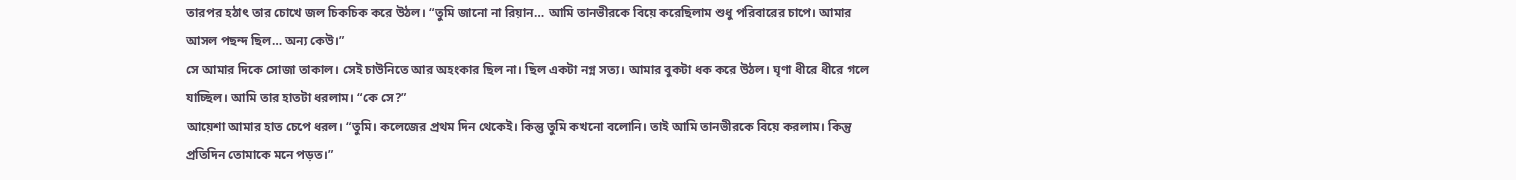তারপর হঠাৎ তার চোখে জল চিকচিক করে উঠল। “তুমি জানো না রিয়ান… আমি তানভীরকে বিয়ে করেছিলাম শুধু পরিবারের চাপে। আমার আসল পছন্দ ছিল… অন্য কেউ।”
সে আমার দিকে সোজা তাকাল। সেই চাউনিতে আর অহংকার ছিল না। ছিল একটা নগ্ন সত্য। আমার বুকটা ধক করে উঠল। ঘৃণা ধীরে ধীরে গলে যাচ্ছিল। আমি তার হাতটা ধরলাম। “কে সে?”
আয়েশা আমার হাত চেপে ধরল। “তুমি। কলেজের প্রথম দিন থেকেই। কিন্তু তুমি কখনো বলোনি। তাই আমি তানভীরকে বিয়ে করলাম। কিন্তু প্রতিদিন তোমাকে মনে পড়ত।”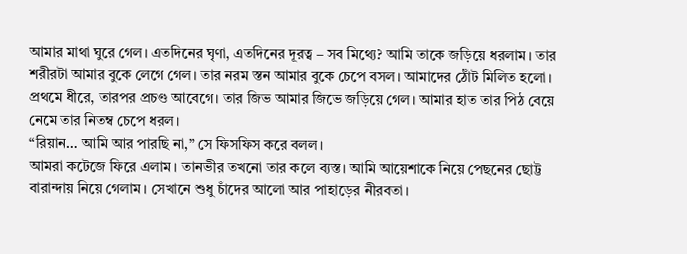আমার মাথা ঘুরে গেল। এতদিনের ঘৃণা, এতদিনের দূরত্ব – সব মিথ্যে? আমি তাকে জড়িয়ে ধরলাম। তার শরীরটা আমার বুকে লেগে গেল। তার নরম স্তন আমার বুকে চেপে বসল। আমাদের ঠোঁট মিলিত হলো। প্রথমে ধীরে, তারপর প্রচণ্ড আবেগে। তার জিভ আমার জিভে জড়িয়ে গেল। আমার হাত তার পিঠ বেয়ে নেমে তার নিতম্ব চেপে ধরল।
“রিয়ান… আমি আর পারছি না,” সে ফিসফিস করে বলল।
আমরা কটেজে ফিরে এলাম। তানভীর তখনো তার কলে ব্যস্ত। আমি আয়েশাকে নিয়ে পেছনের ছোট্ট বারান্দায় নিয়ে গেলাম। সেখানে শুধু চাঁদের আলো আর পাহাড়ের নীরবতা।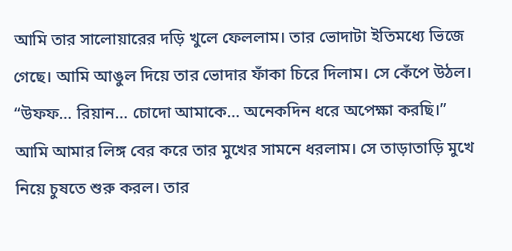আমি তার সালোয়ারের দড়ি খুলে ফেললাম। তার ভোদাটা ইতিমধ্যে ভিজে গেছে। আমি আঙুল দিয়ে তার ভোদার ফাঁকা চিরে দিলাম। সে কেঁপে উঠল। “উফফ… রিয়ান… চোদো আমাকে… অনেকদিন ধরে অপেক্ষা করছি।”
আমি আমার লিঙ্গ বের করে তার মুখের সামনে ধরলাম। সে তাড়াতাড়ি মুখে নিয়ে চুষতে শুরু করল। তার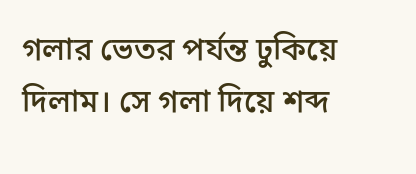গলার ভেতর পর্যন্ত ঢুকিয়ে দিলাম। সে গলা দিয়ে শব্দ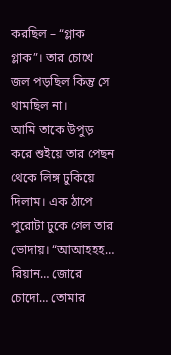করছিল – “গ্লাক গ্লাক”। তার চোখে জল পড়ছিল কিন্তু সে থামছিল না।
আমি তাকে উপুড় করে শুইয়ে তার পেছন থেকে লিঙ্গ ঢুকিয়ে দিলাম। এক ঠাপে পুরোটা ঢুকে গেল তার ভোদায়। “আআহহহ… রিয়ান… জোরে চোদো… তোমার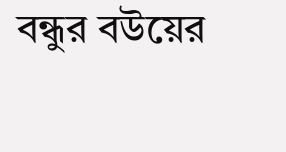বন্ধুর বউয়ের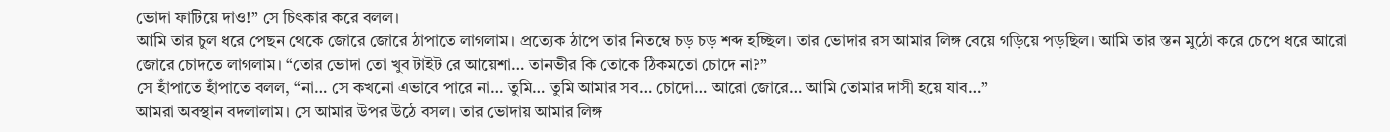ভোদা ফাটিয়ে দাও!” সে চিৎকার করে বলল।
আমি তার চুল ধরে পেছন থেকে জোরে জোরে ঠাপাতে লাগলাম। প্রত্যেক ঠাপে তার নিতম্বে চড় চড় শব্দ হচ্ছিল। তার ভোদার রস আমার লিঙ্গ বেয়ে গড়িয়ে পড়ছিল। আমি তার স্তন মুঠো করে চেপে ধরে আরো জোরে চোদতে লাগলাম। “তোর ভোদা তো খুব টাইট রে আয়েশা… তানভীর কি তোকে ঠিকমতো চোদে না?”
সে হাঁপাতে হাঁপাতে বলল, “না… সে কখনো এভাবে পারে না… তুমি… তুমি আমার সব… চোদো… আরো জোরে… আমি তোমার দাসী হয়ে যাব…”
আমরা অবস্থান বদলালাম। সে আমার উপর উঠে বসল। তার ভোদায় আমার লিঙ্গ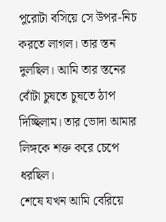পুরোটা বসিয়ে সে উপর-নিচ করতে লাগল। তার স্তন দুলছিল। আমি তার স্তনের বোঁটা চুষতে চুষতে ঠাপ দিচ্ছিলাম। তার ভোদা আমার লিঙ্গকে শক্ত করে চেপে ধরছিল।
শেষে যখন আমি বেরিয়ে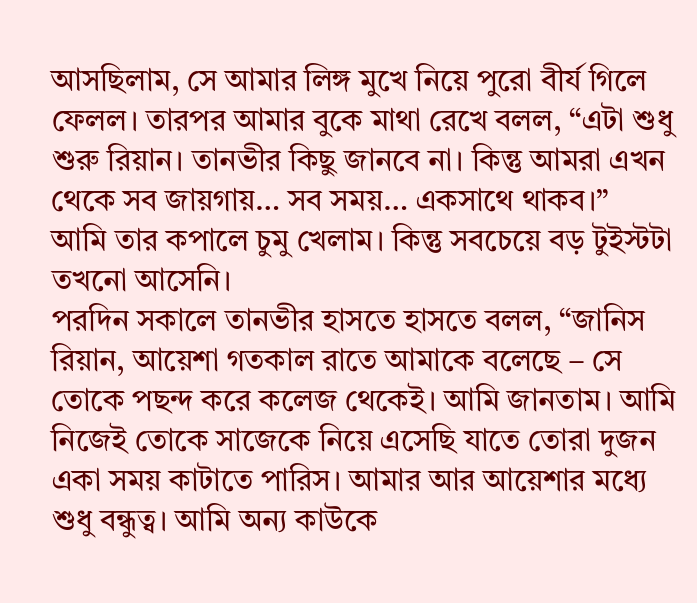আসছিলাম, সে আমার লিঙ্গ মুখে নিয়ে পুরো বীর্য গিলে ফেলল। তারপর আমার বুকে মাথা রেখে বলল, “এটা শুধু শুরু রিয়ান। তানভীর কিছু জানবে না। কিন্তু আমরা এখন থেকে সব জায়গায়… সব সময়… একসাথে থাকব।”
আমি তার কপালে চুমু খেলাম। কিন্তু সবচেয়ে বড় টুইস্টটা তখনো আসেনি।
পরদিন সকালে তানভীর হাসতে হাসতে বলল, “জানিস রিয়ান, আয়েশা গতকাল রাতে আমাকে বলেছে – সে তোকে পছন্দ করে কলেজ থেকেই। আমি জানতাম। আমি নিজেই তোকে সাজেকে নিয়ে এসেছি যাতে তোরা দুজন একা সময় কাটাতে পারিস। আমার আর আয়েশার মধ্যে শুধু বন্ধুত্ব। আমি অন্য কাউকে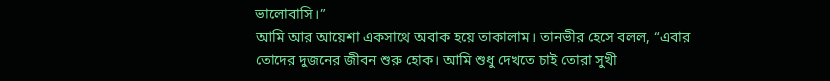ভালোবাসি।”
আমি আর আয়েশা একসাথে অবাক হয়ে তাকালাম। তানভীর হেসে বলল, “এবার তোদের দুজনের জীবন শুরু হোক। আমি শুধু দেখতে চাই তোরা সুখী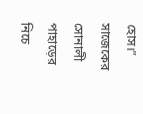হোস।”
সাজেকের সোনালী পাহাড়ের নিচে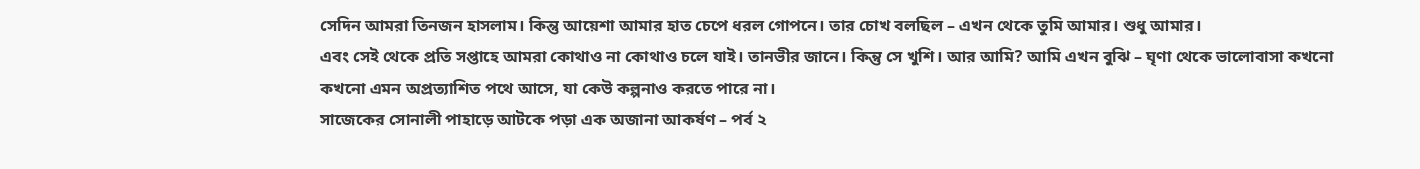সেদিন আমরা তিনজন হাসলাম। কিন্তু আয়েশা আমার হাত চেপে ধরল গোপনে। তার চোখ বলছিল – এখন থেকে তুমি আমার। শুধু আমার।
এবং সেই থেকে প্রতি সপ্তাহে আমরা কোথাও না কোথাও চলে যাই। তানভীর জানে। কিন্তু সে খুশি। আর আমি? আমি এখন বুঝি – ঘৃণা থেকে ভালোবাসা কখনো কখনো এমন অপ্রত্যাশিত পথে আসে, যা কেউ কল্পনাও করতে পারে না।
সাজেকের সোনালী পাহাড়ে আটকে পড়া এক অজানা আকর্ষণ – পর্ব ২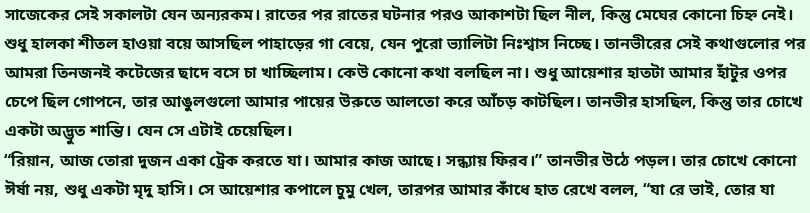সাজেকের সেই সকালটা যেন অন্যরকম। রাতের পর রাতের ঘটনার পরও আকাশটা ছিল নীল, কিন্তু মেঘের কোনো চিহ্ন নেই। শুধু হালকা শীতল হাওয়া বয়ে আসছিল পাহাড়ের গা বেয়ে, যেন পুরো ভ্যালিটা নিঃশ্বাস নিচ্ছে। তানভীরের সেই কথাগুলোর পর আমরা তিনজনই কটেজের ছাদে বসে চা খাচ্ছিলাম। কেউ কোনো কথা বলছিল না। শুধু আয়েশার হাতটা আমার হাঁটুর ওপর চেপে ছিল গোপনে, তার আঙুলগুলো আমার পায়ের উরুতে আলতো করে আঁচড় কাটছিল। তানভীর হাসছিল, কিন্তু তার চোখে একটা অদ্ভুত শান্তি। যেন সে এটাই চেয়েছিল।
“রিয়ান, আজ তোরা দুজন একা ট্রেক করতে যা। আমার কাজ আছে। সন্ধ্যায় ফিরব।” তানভীর উঠে পড়ল। তার চোখে কোনো ঈর্ষা নয়, শুধু একটা মৃদু হাসি। সে আয়েশার কপালে চুমু খেল, তারপর আমার কাঁধে হাত রেখে বলল, “যা রে ভাই, তোর যা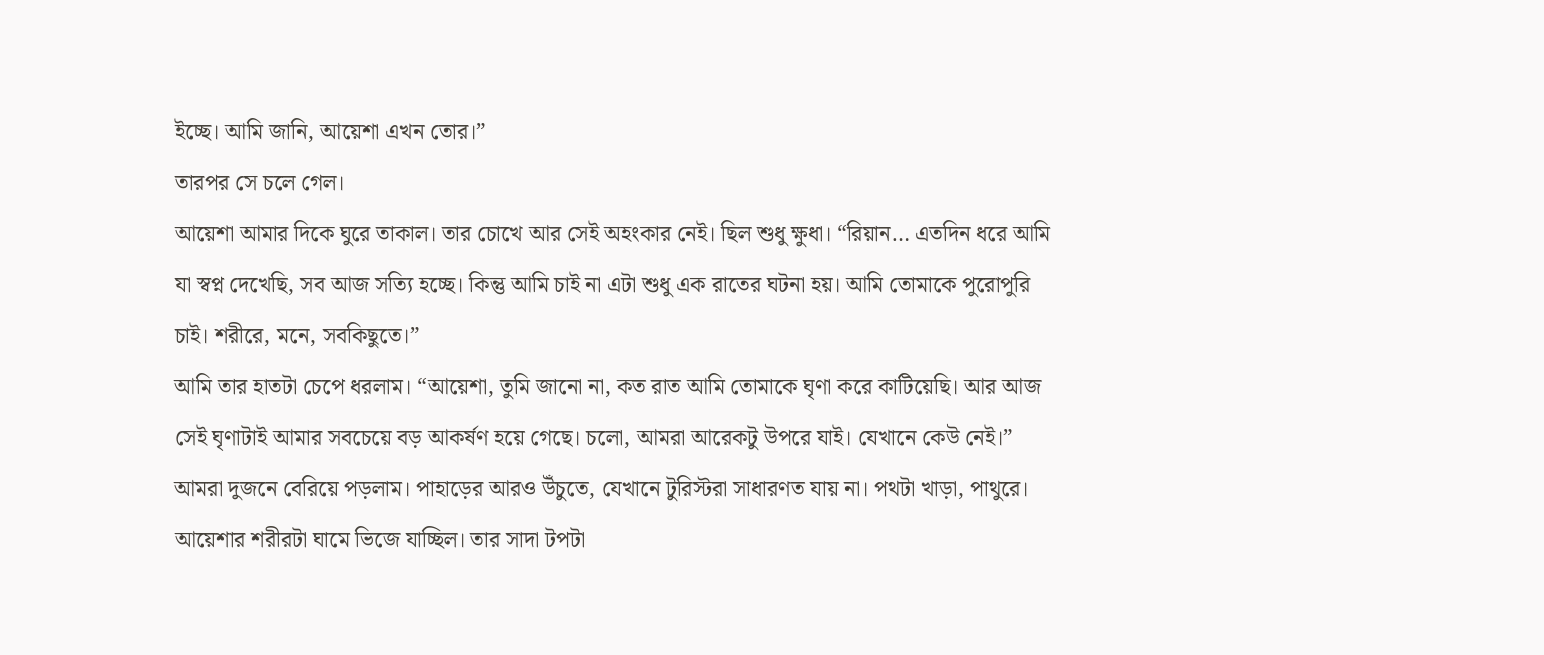ইচ্ছে। আমি জানি, আয়েশা এখন তোর।”
তারপর সে চলে গেল।
আয়েশা আমার দিকে ঘুরে তাকাল। তার চোখে আর সেই অহংকার নেই। ছিল শুধু ক্ষুধা। “রিয়ান… এতদিন ধরে আমি যা স্বপ্ন দেখেছি, সব আজ সত্যি হচ্ছে। কিন্তু আমি চাই না এটা শুধু এক রাতের ঘটনা হয়। আমি তোমাকে পুরোপুরি চাই। শরীরে, মনে, সবকিছুতে।”
আমি তার হাতটা চেপে ধরলাম। “আয়েশা, তুমি জানো না, কত রাত আমি তোমাকে ঘৃণা করে কাটিয়েছি। আর আজ সেই ঘৃণাটাই আমার সবচেয়ে বড় আকর্ষণ হয়ে গেছে। চলো, আমরা আরেকটু উপরে যাই। যেখানে কেউ নেই।”
আমরা দুজনে বেরিয়ে পড়লাম। পাহাড়ের আরও উঁচুতে, যেখানে টুরিস্টরা সাধারণত যায় না। পথটা খাড়া, পাথুরে। আয়েশার শরীরটা ঘামে ভিজে যাচ্ছিল। তার সাদা টপটা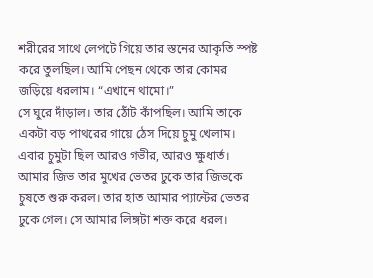শরীরের সাথে লেপটে গিয়ে তার স্তনের আকৃতি স্পষ্ট করে তুলছিল। আমি পেছন থেকে তার কোমর জড়িয়ে ধরলাম। “এখানে থামো।”
সে ঘুরে দাঁড়াল। তার ঠোঁট কাঁপছিল। আমি তাকে একটা বড় পাথরের গায়ে ঠেস দিয়ে চুমু খেলাম। এবার চুমুটা ছিল আরও গভীর, আরও ক্ষুধার্ত। আমার জিভ তার মুখের ভেতর ঢুকে তার জিভকে চুষতে শুরু করল। তার হাত আমার প্যান্টের ভেতর ঢুকে গেল। সে আমার লিঙ্গটা শক্ত করে ধরল।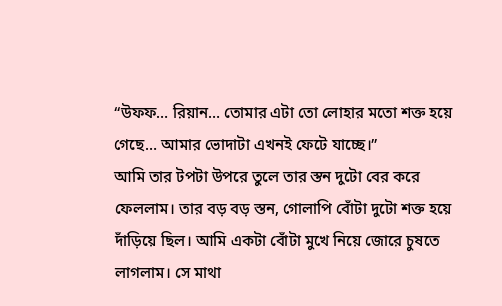“উফফ… রিয়ান… তোমার এটা তো লোহার মতো শক্ত হয়ে গেছে… আমার ভোদাটা এখনই ফেটে যাচ্ছে।”
আমি তার টপটা উপরে তুলে তার স্তন দুটো বের করে ফেললাম। তার বড় বড় স্তন, গোলাপি বোঁটা দুটো শক্ত হয়ে দাঁড়িয়ে ছিল। আমি একটা বোঁটা মুখে নিয়ে জোরে চুষতে লাগলাম। সে মাথা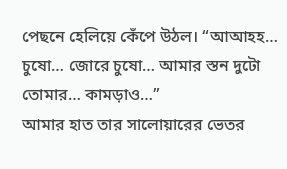পেছনে হেলিয়ে কেঁপে উঠল। “আআহহ… চুষো… জোরে চুষো… আমার স্তন দুটো তোমার… কামড়াও…”
আমার হাত তার সালোয়ারের ভেতর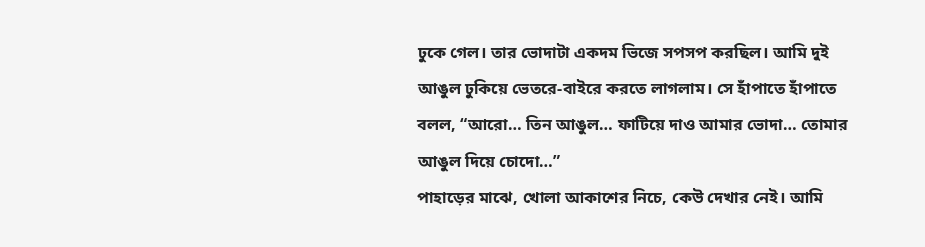ঢুকে গেল। তার ভোদাটা একদম ভিজে সপসপ করছিল। আমি দুই আঙুল ঢুকিয়ে ভেতরে-বাইরে করতে লাগলাম। সে হাঁপাতে হাঁপাতে বলল, “আরো… তিন আঙুল… ফাটিয়ে দাও আমার ভোদা… তোমার আঙুল দিয়ে চোদো…”
পাহাড়ের মাঝে, খোলা আকাশের নিচে, কেউ দেখার নেই। আমি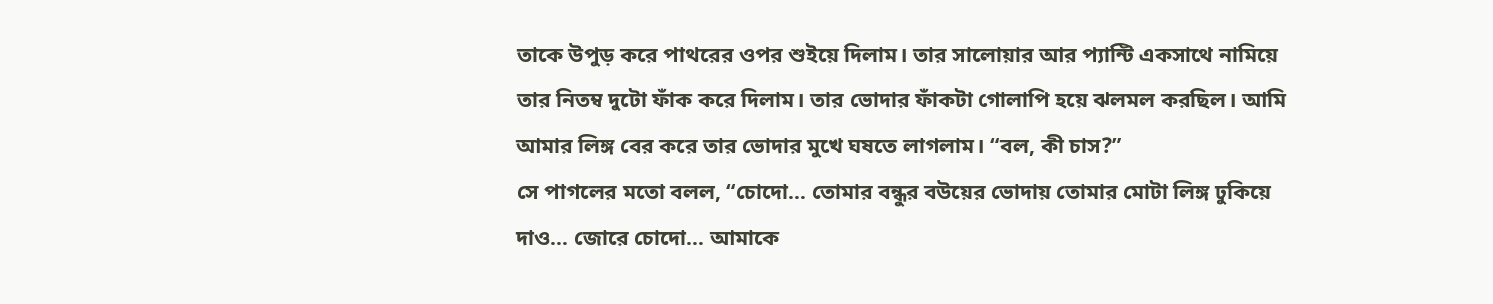তাকে উপুড় করে পাথরের ওপর শুইয়ে দিলাম। তার সালোয়ার আর প্যান্টি একসাথে নামিয়ে তার নিতম্ব দুটো ফাঁক করে দিলাম। তার ভোদার ফাঁকটা গোলাপি হয়ে ঝলমল করছিল। আমি আমার লিঙ্গ বের করে তার ভোদার মুখে ঘষতে লাগলাম। “বল, কী চাস?”
সে পাগলের মতো বলল, “চোদো… তোমার বন্ধুর বউয়ের ভোদায় তোমার মোটা লিঙ্গ ঢুকিয়ে দাও… জোরে চোদো… আমাকে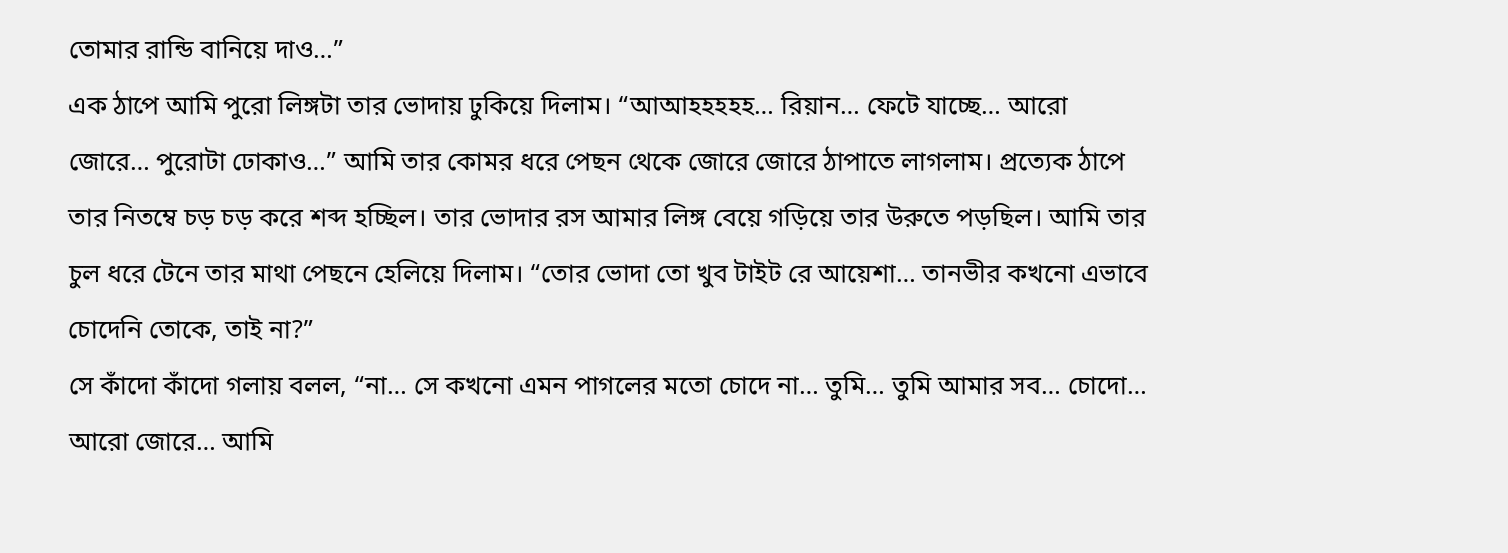তোমার রান্ডি বানিয়ে দাও…”
এক ঠাপে আমি পুরো লিঙ্গটা তার ভোদায় ঢুকিয়ে দিলাম। “আআহহহহহ… রিয়ান… ফেটে যাচ্ছে… আরো জোরে… পুরোটা ঢোকাও…” আমি তার কোমর ধরে পেছন থেকে জোরে জোরে ঠাপাতে লাগলাম। প্রত্যেক ঠাপে তার নিতম্বে চড় চড় করে শব্দ হচ্ছিল। তার ভোদার রস আমার লিঙ্গ বেয়ে গড়িয়ে তার উরুতে পড়ছিল। আমি তার চুল ধরে টেনে তার মাথা পেছনে হেলিয়ে দিলাম। “তোর ভোদা তো খুব টাইট রে আয়েশা… তানভীর কখনো এভাবে চোদেনি তোকে, তাই না?”
সে কাঁদো কাঁদো গলায় বলল, “না… সে কখনো এমন পাগলের মতো চোদে না… তুমি… তুমি আমার সব… চোদো… আরো জোরে… আমি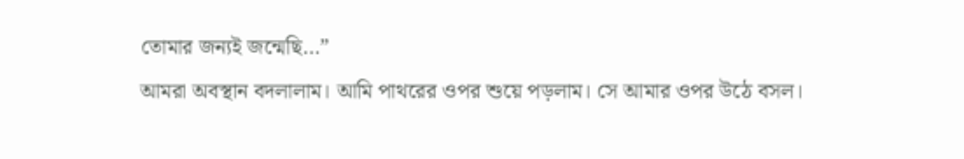তোমার জন্যই জন্মেছি…”
আমরা অবস্থান বদলালাম। আমি পাথরের ওপর শুয়ে পড়লাম। সে আমার ওপর উঠে বসল।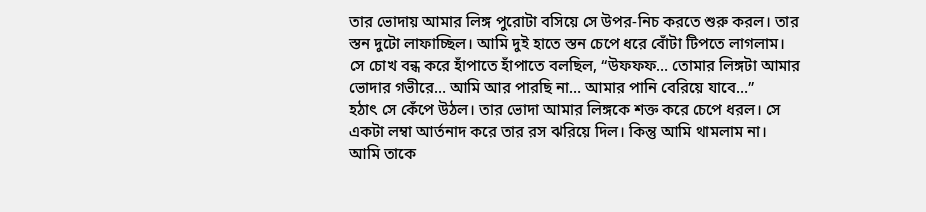তার ভোদায় আমার লিঙ্গ পুরোটা বসিয়ে সে উপর-নিচ করতে শুরু করল। তার স্তন দুটো লাফাচ্ছিল। আমি দুই হাতে স্তন চেপে ধরে বোঁটা টিপতে লাগলাম। সে চোখ বন্ধ করে হাঁপাতে হাঁপাতে বলছিল, “উফফফ… তোমার লিঙ্গটা আমার ভোদার গভীরে… আমি আর পারছি না… আমার পানি বেরিয়ে যাবে…”
হঠাৎ সে কেঁপে উঠল। তার ভোদা আমার লিঙ্গকে শক্ত করে চেপে ধরল। সে একটা লম্বা আর্তনাদ করে তার রস ঝরিয়ে দিল। কিন্তু আমি থামলাম না। আমি তাকে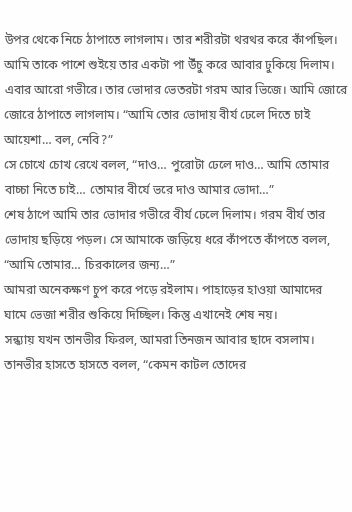উপর থেকে নিচে ঠাপাতে লাগলাম। তার শরীরটা থরথর করে কাঁপছিল।
আমি তাকে পাশে শুইয়ে তার একটা পা উঁচু করে আবার ঢুকিয়ে দিলাম। এবার আরো গভীরে। তার ভোদার ভেতরটা গরম আর ভিজে। আমি জোরে জোরে ঠাপাতে লাগলাম। “আমি তোর ভোদায় বীর্য ঢেলে দিতে চাই আয়েশা… বল, নেবি?”
সে চোখে চোখ রেখে বলল, “দাও… পুরোটা ঢেলে দাও… আমি তোমার বাচ্চা নিতে চাই… তোমার বীর্যে ভরে দাও আমার ভোদা…”
শেষ ঠাপে আমি তার ভোদার গভীরে বীর্য ঢেলে দিলাম। গরম বীর্য তার ভোদায় ছড়িয়ে পড়ল। সে আমাকে জড়িয়ে ধরে কাঁপতে কাঁপতে বলল, “আমি তোমার… চিরকালের জন্য…”
আমরা অনেকক্ষণ চুপ করে পড়ে রইলাম। পাহাড়ের হাওয়া আমাদের ঘামে ভেজা শরীর শুকিয়ে দিচ্ছিল। কিন্তু এখানেই শেষ নয়।
সন্ধ্যায় যখন তানভীর ফিরল, আমরা তিনজন আবার ছাদে বসলাম। তানভীর হাসতে হাসতে বলল, “কেমন কাটল তোদের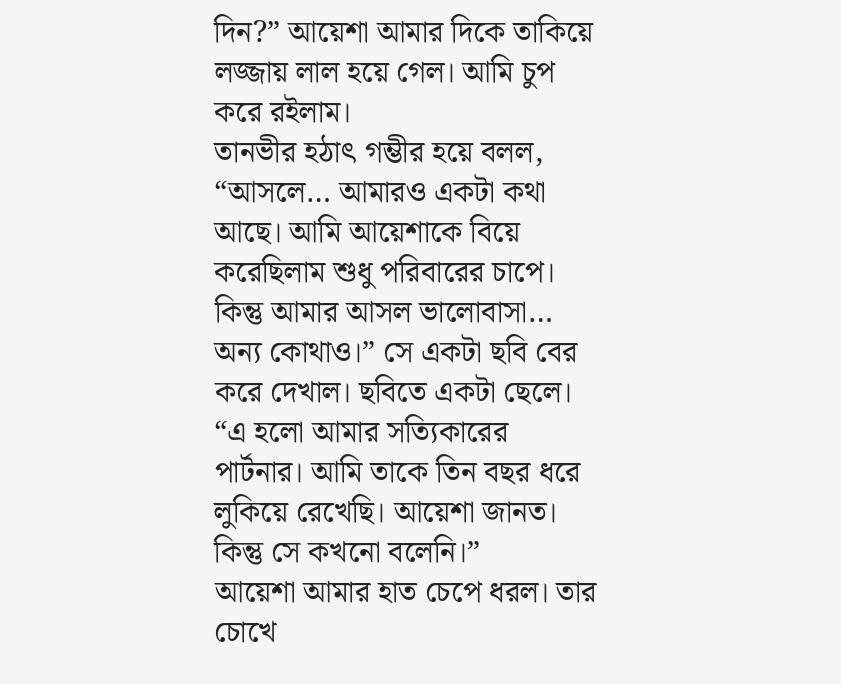দিন?” আয়েশা আমার দিকে তাকিয়ে লজ্জায় লাল হয়ে গেল। আমি চুপ করে রইলাম।
তানভীর হঠাৎ গম্ভীর হয়ে বলল, “আসলে… আমারও একটা কথা আছে। আমি আয়েশাকে বিয়ে করেছিলাম শুধু পরিবারের চাপে। কিন্তু আমার আসল ভালোবাসা… অন্য কোথাও।” সে একটা ছবি বের করে দেখাল। ছবিতে একটা ছেলে। “এ হলো আমার সত্যিকারের পার্টনার। আমি তাকে তিন বছর ধরে লুকিয়ে রেখেছি। আয়েশা জানত। কিন্তু সে কখনো বলেনি।”
আয়েশা আমার হাত চেপে ধরল। তার চোখে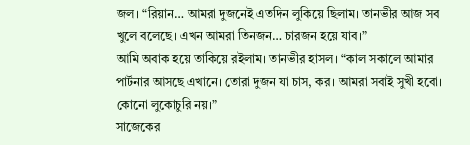জল। “রিয়ান… আমরা দুজনেই এতদিন লুকিয়ে ছিলাম। তানভীর আজ সব খুলে বলেছে। এখন আমরা তিনজন… চারজন হয়ে যাব।”
আমি অবাক হয়ে তাকিয়ে রইলাম। তানভীর হাসল। “কাল সকালে আমার পার্টনার আসছে এখানে। তোরা দুজন যা চাস, কর। আমরা সবাই সুখী হবো। কোনো লুকোচুরি নয়।”
সাজেকের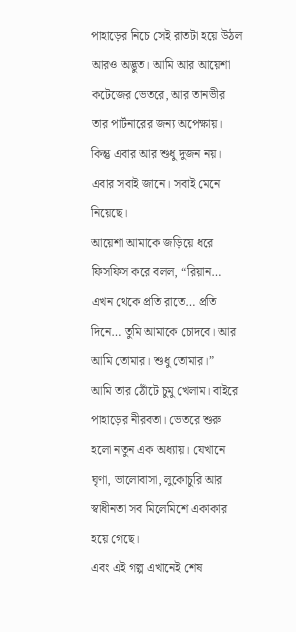পাহাড়ের নিচে সেই রাতটা হয়ে উঠল আরও অদ্ভুত। আমি আর আয়েশা কটেজের ভেতরে, আর তানভীর তার পার্টনারের জন্য অপেক্ষায়। কিন্তু এবার আর শুধু দুজন নয়। এবার সবাই জানে। সবাই মেনে নিয়েছে।
আয়েশা আমাকে জড়িয়ে ধরে ফিসফিস করে বলল, “রিয়ান… এখন থেকে প্রতি রাতে… প্রতি দিনে… তুমি আমাকে চোদবে। আর আমি তোমার। শুধু তোমার।”
আমি তার ঠোঁটে চুমু খেলাম। বাইরে পাহাড়ের নীরবতা। ভেতরে শুরু হলো নতুন এক অধ্যায়। যেখানে ঘৃণা, ভালোবাসা, লুকোচুরি আর স্বাধীনতা সব মিলেমিশে একাকার হয়ে গেছে।
এবং এই গল্প এখানেই শেষ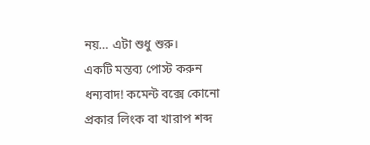নয়… এটা শুধু শুরু।
একটি মন্তব্য পোস্ট করুন
ধন্যবাদ! কমেন্ট বক্সে কোনো প্রকার লিংক বা খারাপ শব্দ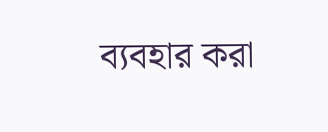ব্যবহার করা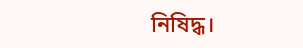নিষিদ্ধ।